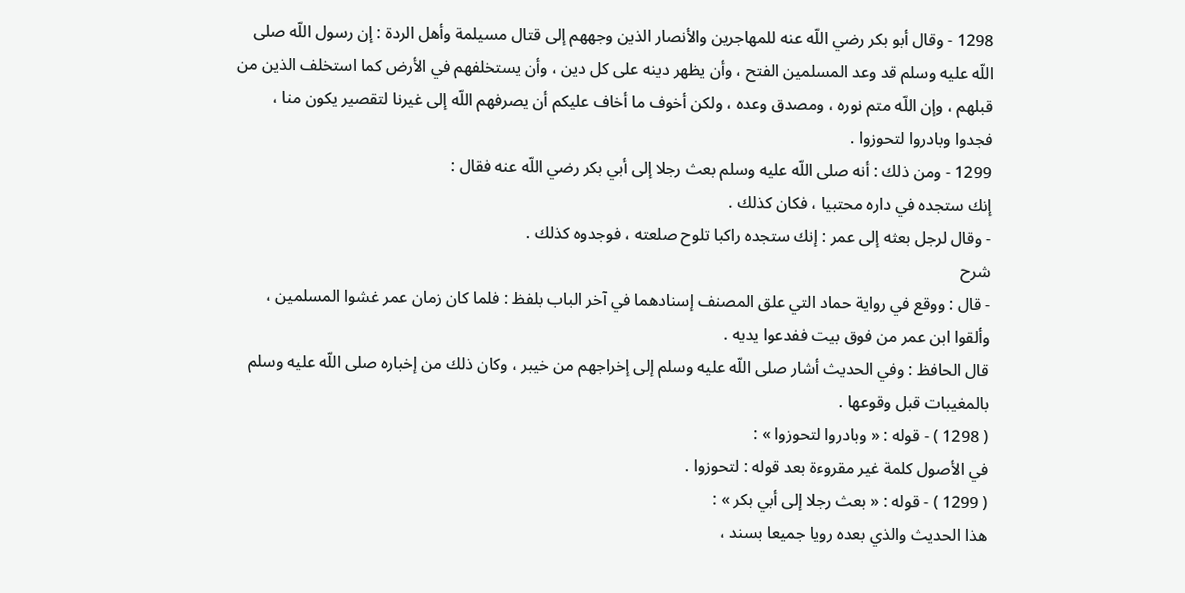1298 - وقال أبو بكر رضي اللّه عنه للمهاجرين والأنصار الذين وجههم إلى قتال مسيلمة وأهل الردة : إن رسول اللّه صلى اللّه عليه وسلم قد وعد المسلمين الفتح ، وأن يظهر دينه على كل دين ، وأن يستخلفهم في الأرض كما استخلف الذين من قبلهم ، وإن اللّه متم نوره ، ومصدق وعده ، ولكن أخوف ما أخاف عليكم أن يصرفهم اللّه إلى غيرنا لتقصير يكون منا ، فجدوا وبادروا لتحوزوا .
1299 - ومن ذلك : أنه صلى اللّه عليه وسلم بعث رجلا إلى أبي بكر رضي اللّه عنه فقال :
إنك ستجده في داره محتبيا ، فكان كذلك .
- وقال لرجل بعثه إلى عمر : إنك ستجده راكبا تلوح صلعته ، فوجدوه كذلك .
شرح
- قال : ووقع في رواية حماد التي علق المصنف إسنادهما في آخر الباب بلفظ : فلما كان زمان عمر غشوا المسلمين ، وألقوا ابن عمر من فوق بيت ففدعوا يديه .
قال الحافظ : وفي الحديث أشار صلى اللّه عليه وسلم إلى إخراجهم من خيبر ، وكان ذلك من إخباره صلى اللّه عليه وسلم بالمغيبات قبل وقوعها .
( 1298 ) - قوله : « وبادروا لتحوزوا » :
في الأصول كلمة غير مقروءة بعد قوله : لتحوزوا .
( 1299 ) - قوله : « بعث رجلا إلى أبي بكر » :
هذا الحديث والذي بعده رويا جميعا بسند ،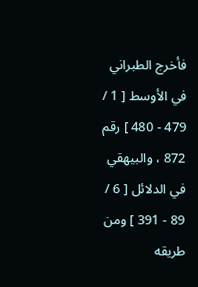فأخرج الطبراني في الأوسط [ 1 / 479 - 480 ] رقم 872 ، والبيهقي في الدلائل [ 6 / 89 - 391 ] ومن طريقه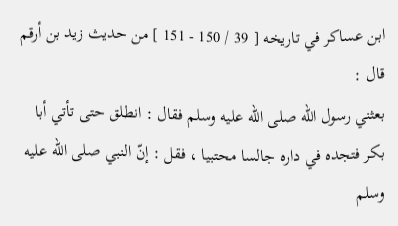ابن عساكر في تاريخه [ 39 / 150 - 151 ] من حديث زيد بن أرقم قال :
بعثني رسول اللّه صلى اللّه عليه وسلم فقال : انطلق حتى تأتي أبا بكر فتجده في داره جالسا محتبيا ، فقل : إنّ النبي صلى اللّه عليه وسلم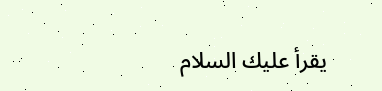يقرأ عليك السلام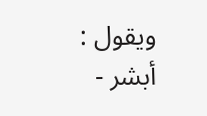ويقول : أبشر -